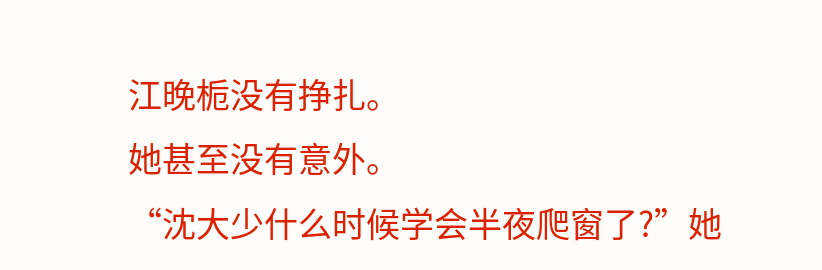江晚栀没有挣扎。
她甚至没有意外。
“沈大少什么时候学会半夜爬窗了?”她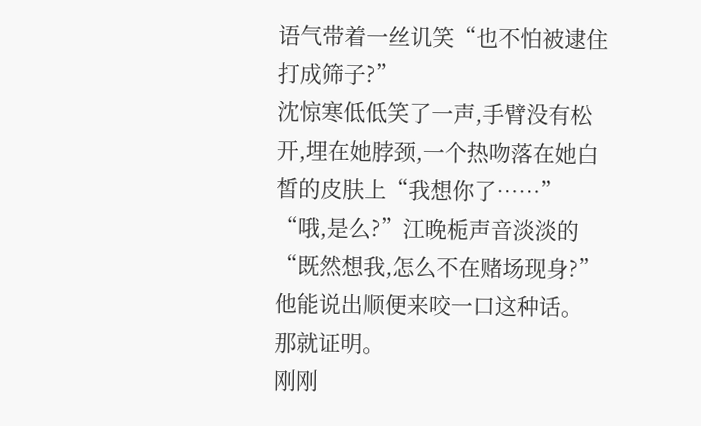语气带着一丝讥笑“也不怕被逮住打成筛子?”
沈惊寒低低笑了一声,手臂没有松开,埋在她脖颈,一个热吻落在她白皙的皮肤上“我想你了……”
“哦,是么?”江晚栀声音淡淡的“既然想我,怎么不在赌场现身?”
他能说出顺便来咬一口这种话。
那就证明。
刚刚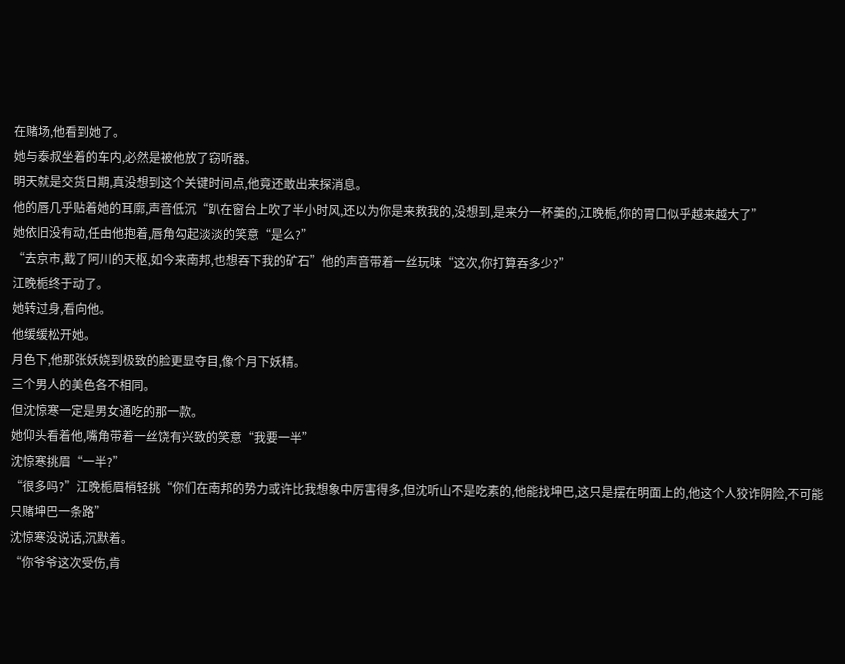在赌场,他看到她了。
她与泰叔坐着的车内,必然是被他放了窃听器。
明天就是交货日期,真没想到这个关键时间点,他竟还敢出来探消息。
他的唇几乎贴着她的耳廓,声音低沉“趴在窗台上吹了半小时风,还以为你是来救我的,没想到,是来分一杯羹的,江晚栀,你的胃口似乎越来越大了”
她依旧没有动,任由他抱着,唇角勾起淡淡的笑意“是么?”
“去京市,截了阿川的天枢,如今来南邦,也想吞下我的矿石”他的声音带着一丝玩味“这次,你打算吞多少?”
江晚栀终于动了。
她转过身,看向他。
他缓缓松开她。
月色下,他那张妖娆到极致的脸更显夺目,像个月下妖精。
三个男人的美色各不相同。
但沈惊寒一定是男女通吃的那一款。
她仰头看着他,嘴角带着一丝饶有兴致的笑意“我要一半”
沈惊寒挑眉“一半?”
“很多吗?”江晚栀眉梢轻挑“你们在南邦的势力或许比我想象中厉害得多,但沈听山不是吃素的,他能找坤巴,这只是摆在明面上的,他这个人狡诈阴险,不可能只赌坤巴一条路”
沈惊寒没说话,沉默着。
“你爷爷这次受伤,肯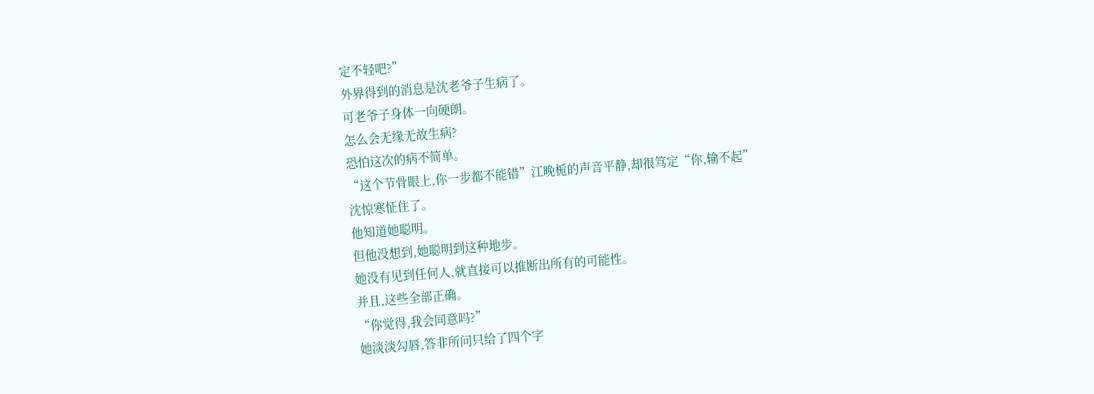定不轻吧?”
外界得到的消息是沈老爷子生病了。
可老爷子身体一向硬朗。
怎么会无缘无故生病?
恐怕这次的病不简单。
“这个节骨眼上,你一步都不能错”江晚栀的声音平静,却很笃定“你,输不起”
沈惊寒怔住了。
他知道她聪明。
但他没想到,她聪明到这种地步。
她没有见到任何人,就直接可以推断出所有的可能性。
并且,这些全部正确。
“你觉得,我会同意吗?”
她淡淡勾唇,答非所问只给了四个字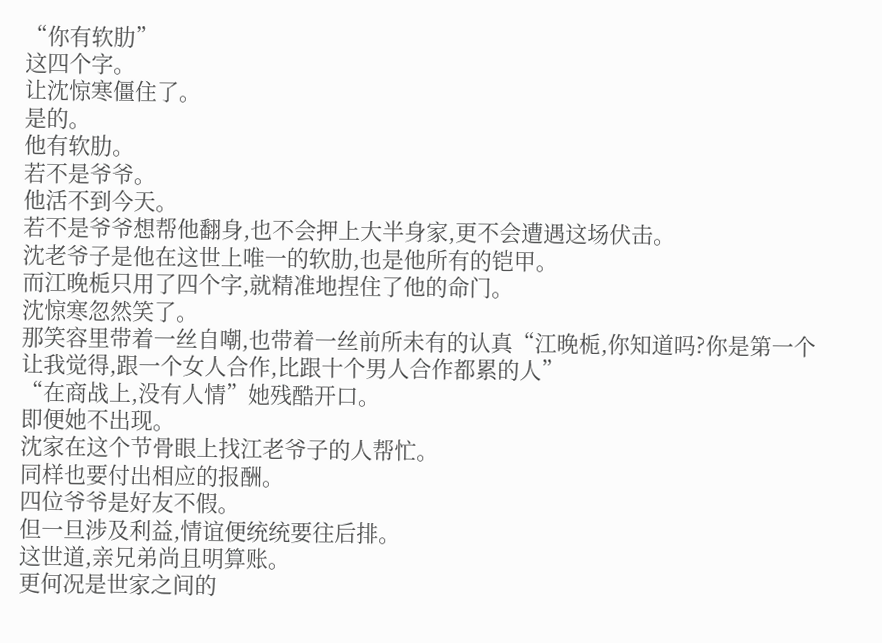“你有软肋”
这四个字。
让沈惊寒僵住了。
是的。
他有软肋。
若不是爷爷。
他活不到今天。
若不是爷爷想帮他翻身,也不会押上大半身家,更不会遭遇这场伏击。
沈老爷子是他在这世上唯一的软肋,也是他所有的铠甲。
而江晚栀只用了四个字,就精准地捏住了他的命门。
沈惊寒忽然笑了。
那笑容里带着一丝自嘲,也带着一丝前所未有的认真“江晚栀,你知道吗?你是第一个让我觉得,跟一个女人合作,比跟十个男人合作都累的人”
“在商战上,没有人情”她残酷开口。
即便她不出现。
沈家在这个节骨眼上找江老爷子的人帮忙。
同样也要付出相应的报酬。
四位爷爷是好友不假。
但一旦涉及利益,情谊便统统要往后排。
这世道,亲兄弟尚且明算账。
更何况是世家之间的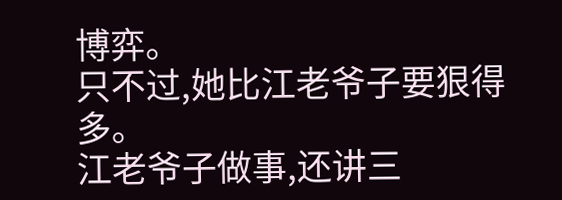博弈。
只不过,她比江老爷子要狠得多。
江老爷子做事,还讲三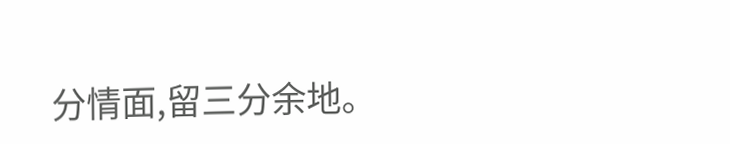分情面,留三分余地。